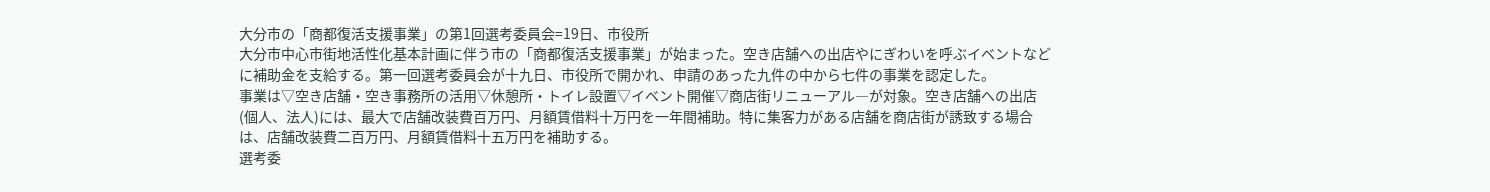大分市の「商都復活支援事業」の第1回選考委員会=19日、市役所
大分市中心市街地活性化基本計画に伴う市の「商都復活支援事業」が始まった。空き店舗への出店やにぎわいを呼ぶイベントなどに補助金を支給する。第一回選考委員会が十九日、市役所で開かれ、申請のあった九件の中から七件の事業を認定した。
事業は▽空き店舗・空き事務所の活用▽休憩所・トイレ設置▽イベント開催▽商店街リニューアル―が対象。空き店舗への出店(個人、法人)には、最大で店舗改装費百万円、月額賃借料十万円を一年間補助。特に集客力がある店舗を商店街が誘致する場合は、店舗改装費二百万円、月額賃借料十五万円を補助する。
選考委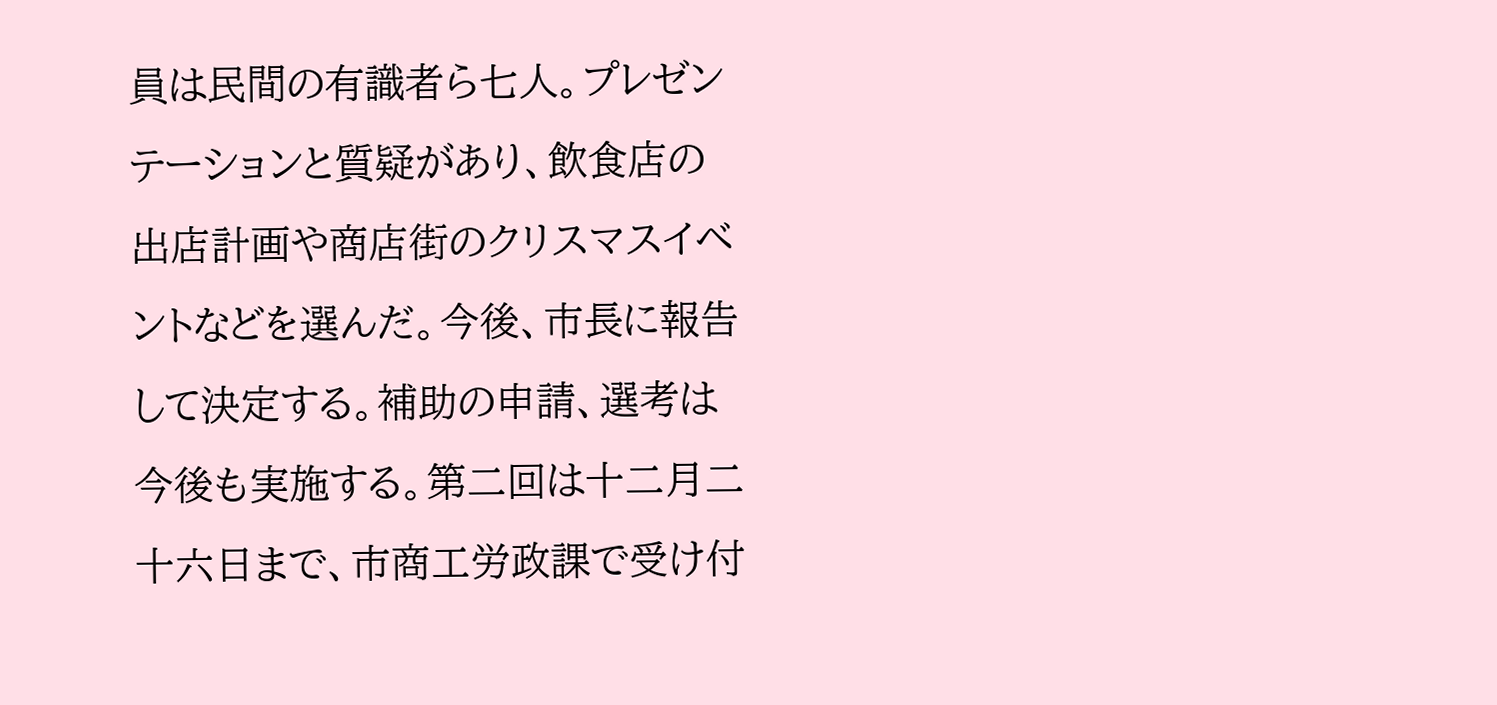員は民間の有識者ら七人。プレゼンテーションと質疑があり、飲食店の出店計画や商店街のクリスマスイベントなどを選んだ。今後、市長に報告して決定する。補助の申請、選考は今後も実施する。第二回は十二月二十六日まで、市商工労政課で受け付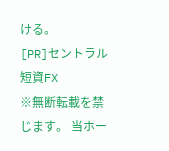ける。
[PR]セントラル短資FX
※無断転載を禁じます。 当ホー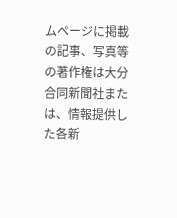ムページに掲載の記事、写真等の著作権は大分合同新聞社または、情報提供した各新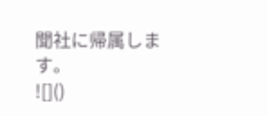聞社に帰属します。
![]()